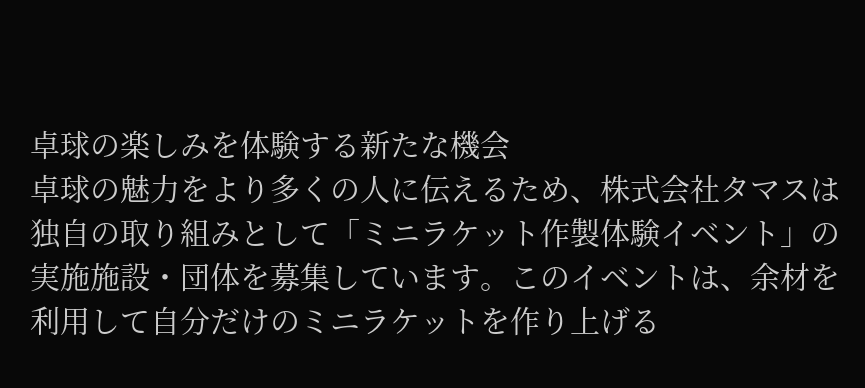卓球の楽しみを体験する新たな機会
卓球の魅力をより多くの人に伝えるため、株式会社タマスは独自の取り組みとして「ミニラケット作製体験イベント」の実施施設・団体を募集しています。このイベントは、余材を利用して自分だけのミニラケットを作り上げる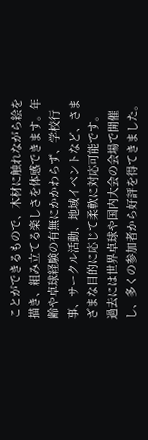ことができるもので、木材に触れながら絵を描き、組み立てる楽しさを体感できます。年齢や卓球経験の有無にかかわらず、学校行事、サークル活動、地域イベントなど、さまざまな目的に応じて柔軟に対応可能です。
過去には世界卓球や国内大会の会場で開催し、多くの参加者から好評を得てきました。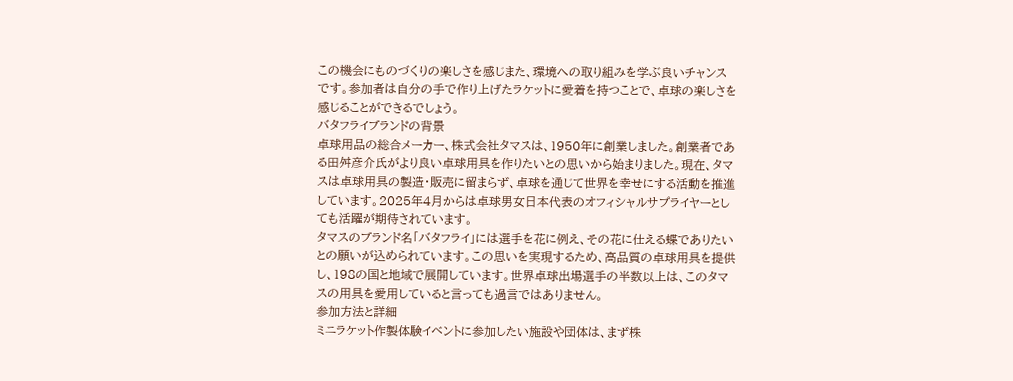この機会にものづくりの楽しさを感じまた、環境への取り組みを学ぶ良いチャンスです。参加者は自分の手で作り上げたラケットに愛着を持つことで、卓球の楽しさを感じることができるでしょう。
バタフライブランドの背景
卓球用品の総合メーカー、株式会社タマスは、1950年に創業しました。創業者である田舛彦介氏がより良い卓球用具を作りたいとの思いから始まりました。現在、タマスは卓球用具の製造・販売に留まらず、卓球を通じて世界を幸せにする活動を推進しています。2025年4月からは卓球男女日本代表のオフィシャルサプライヤーとしても活躍が期待されています。
タマスのブランド名「バタフライ」には選手を花に例え、その花に仕える蝶でありたいとの願いが込められています。この思いを実現するため、高品質の卓球用具を提供し、198の国と地域で展開しています。世界卓球出場選手の半数以上は、このタマスの用具を愛用していると言っても過言ではありません。
参加方法と詳細
ミニラケット作製体験イベントに参加したい施設や団体は、まず株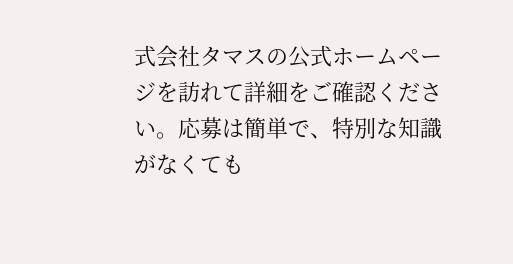式会社タマスの公式ホームページを訪れて詳細をご確認ください。応募は簡単で、特別な知識がなくても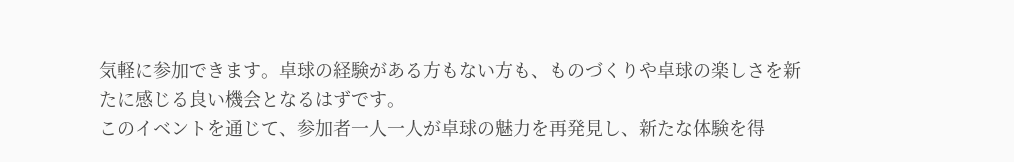気軽に参加できます。卓球の経験がある方もない方も、ものづくりや卓球の楽しさを新たに感じる良い機会となるはずです。
このイベントを通じて、参加者一人一人が卓球の魅力を再発見し、新たな体験を得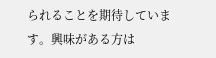られることを期待しています。興味がある方は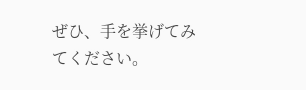ぜひ、手を挙げてみてください。